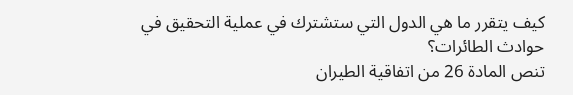كيف يتقرر ما هي الدول التي ستشترك في عملية التحقيق في حوادث الطائرات؟
تنص المادة 26 من اتفاقية الطيران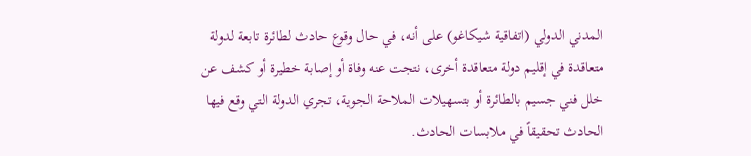المدني الدولي (اتفاقية شيكاغو) على أنه، في حال وقوع حادث لطائرة تابعة لدولة متعاقدة في إقليم دولة متعاقدة أخرى، نتجت عنه وفاة أو إصابة خطيرة أو كشف عن خلل فني جسيم بالطائرة أو بتسهيلات الملاحة الجوية، تجري الدولة التي وقع فيها الحادث تحقيقاً في ملابسات الحادث.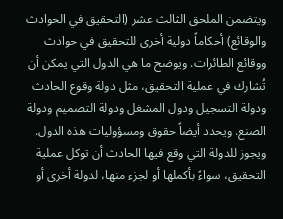ويتضمن الملحق الثالث عشر (التحقيق في الحوادث والوقائع) أحكاماً دولية أخرى للتحقيق في حوادث ووقائع الطائرات. ويوضح ما هي الدول التي يمكن أن تُشارك في عملية التحقيق، مثل دولة وقوع الحادث ودولة التسجيل ودول المشغل ودولة التصميم ودولة الصنع. ويحدد أيضاً حقوق ومسؤوليات هذه الدول.
ويجوز للدولة التي وقع فيها الحادث أن توكل عملية التحقيق، سواءً بأكملها أو لجزء منها، لدولة أخرى أو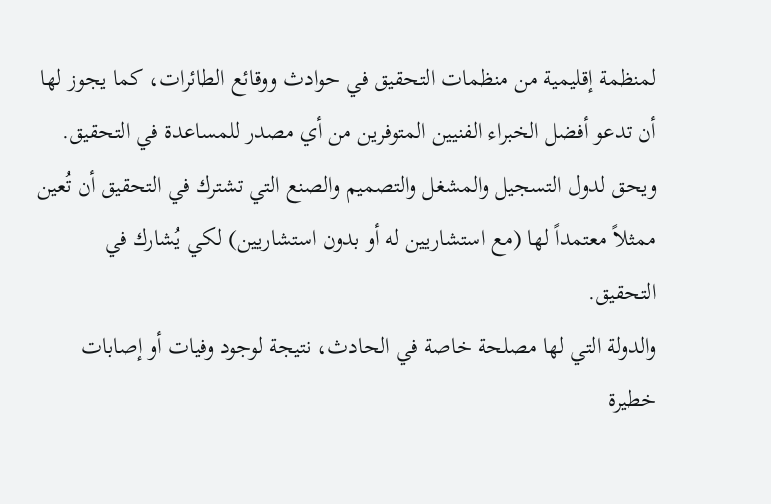لمنظمة إقليمية من منظمات التحقيق في حوادث ووقائع الطائرات، كما يجوز لها أن تدعو أفضل الخبراء الفنيين المتوفرين من أي مصدر للمساعدة في التحقيق. ويحق لدول التسجيل والمشغل والتصميم والصنع التي تشترك في التحقيق أن تُعين ممثلاً معتمداً لها (مع استشاريين له أو بدون استشاريين) لكي يُشارك في التحقيق.
والدولة التي لها مصلحة خاصة في الحادث، نتيجة لوجود وفيات أو إصابات خطيرة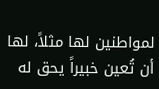لمواطنين لها مثلاً، لها أن تُعين خبيراً يحق له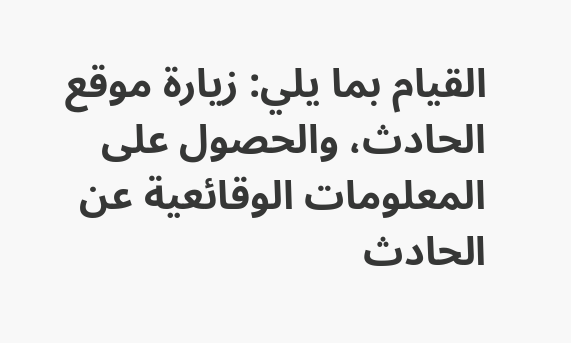القيام بما يلي: زيارة موقع الحادث، والحصول على المعلومات الوقائعية عن الحادث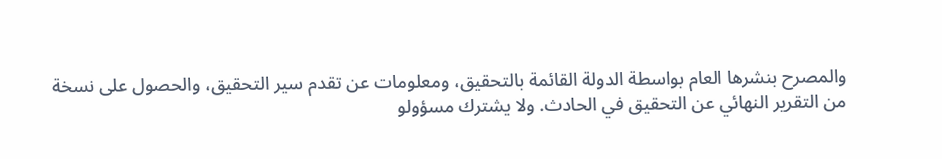والمصرح بنشرها العام بواسطة الدولة القائمة بالتحقيق، ومعلومات عن تقدم سير التحقيق، والحصول على نسخة من التقرير النهائي عن التحقيق في الحادث. ولا يشترك مسؤولو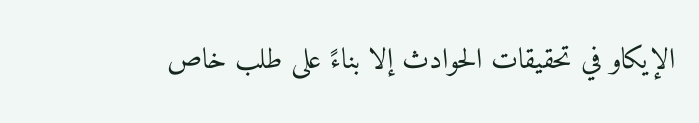الإيكاو في تحقيقات الحوادث إلا بناءً على طلب خاص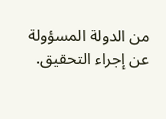من الدولة المسؤولة عن إجراء التحقيق.